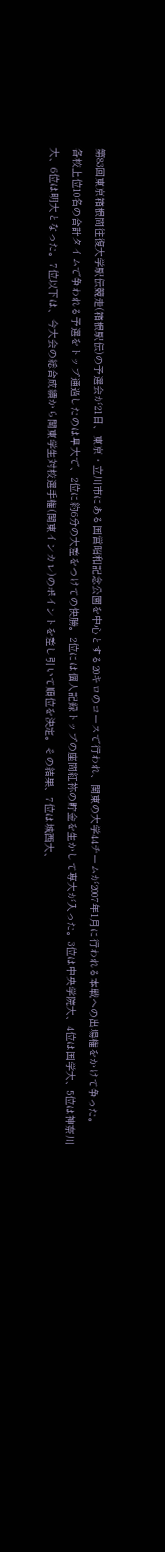第83回東京箱根間往復大学駅伝競走(箱根駅伝)の予選会が21日、東京・立川市にある国営昭和記念公園を中心とする20キロのコースで行われ、関東の大学44チームが2007年1月に行われる本戦への出場権をかけて争った。
各校上位10名の合計タイムで争われる予選をトップ通過したのは早大で、2位に約6分の大差をつけての快勝。2位には個人記録トップの座間紅祢の貯金を生かして専大が入った。3位は中央学院大、4位は国学大、5位は神奈川大、6位は明大となった。7位以下は、今大会の総合成績から関東学生対校選手権(関東インカレ)のポイントを差し引いて順位を決定。その結果、7位は城西大、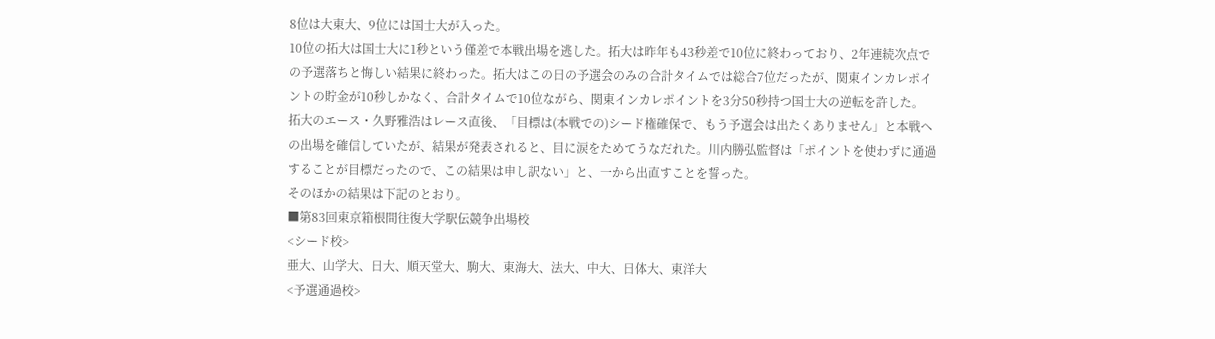8位は大東大、9位には国士大が入った。
10位の拓大は国士大に1秒という僅差で本戦出場を逃した。拓大は昨年も43秒差で10位に終わっており、2年連続次点での予選落ちと悔しい結果に終わった。拓大はこの日の予選会のみの合計タイムでは総合7位だったが、関東インカレポイントの貯金が10秒しかなく、合計タイムで10位ながら、関東インカレポイントを3分50秒持つ国士大の逆転を許した。
拓大のエース・久野雅浩はレース直後、「目標は(本戦での)シード権確保で、もう予選会は出たくありません」と本戦への出場を確信していたが、結果が発表されると、目に涙をためてうなだれた。川内勝弘監督は「ポイントを使わずに通過することが目標だったので、この結果は申し訳ない」と、一から出直すことを誓った。
そのほかの結果は下記のとおり。
■第83回東京箱根間往復大学駅伝競争出場校
<シード校>
亜大、山学大、日大、順天堂大、駒大、東海大、法大、中大、日体大、東洋大
<予選通過校>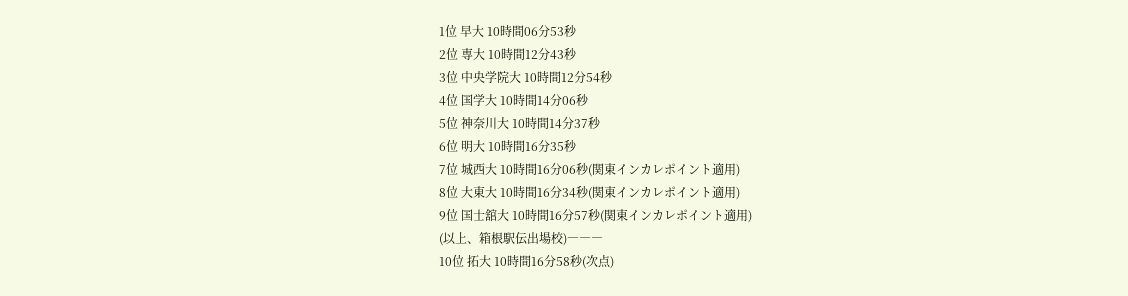1位 早大 10時間06分53秒
2位 専大 10時間12分43秒
3位 中央学院大 10時間12分54秒
4位 国学大 10時間14分06秒
5位 神奈川大 10時間14分37秒
6位 明大 10時間16分35秒
7位 城西大 10時間16分06秒(関東インカレポイント適用)
8位 大東大 10時間16分34秒(関東インカレポイント適用)
9位 国士舘大 10時間16分57秒(関東インカレポイント適用)
(以上、箱根駅伝出場校)―――
10位 拓大 10時間16分58秒(次点)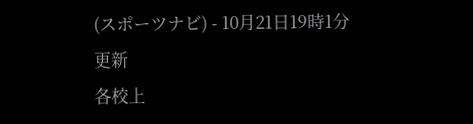(スポーツナビ) - 10月21日19時1分更新
各校上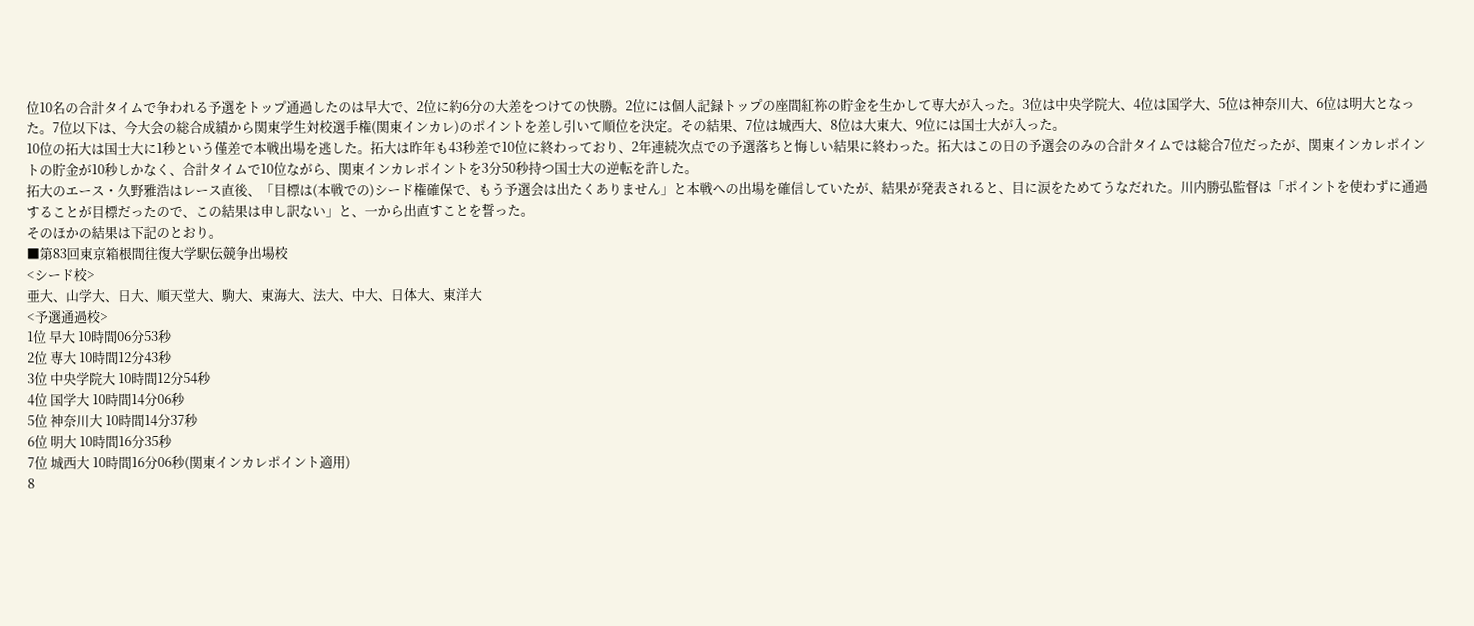位10名の合計タイムで争われる予選をトップ通過したのは早大で、2位に約6分の大差をつけての快勝。2位には個人記録トップの座間紅祢の貯金を生かして専大が入った。3位は中央学院大、4位は国学大、5位は神奈川大、6位は明大となった。7位以下は、今大会の総合成績から関東学生対校選手権(関東インカレ)のポイントを差し引いて順位を決定。その結果、7位は城西大、8位は大東大、9位には国士大が入った。
10位の拓大は国士大に1秒という僅差で本戦出場を逃した。拓大は昨年も43秒差で10位に終わっており、2年連続次点での予選落ちと悔しい結果に終わった。拓大はこの日の予選会のみの合計タイムでは総合7位だったが、関東インカレポイントの貯金が10秒しかなく、合計タイムで10位ながら、関東インカレポイントを3分50秒持つ国士大の逆転を許した。
拓大のエース・久野雅浩はレース直後、「目標は(本戦での)シード権確保で、もう予選会は出たくありません」と本戦への出場を確信していたが、結果が発表されると、目に涙をためてうなだれた。川内勝弘監督は「ポイントを使わずに通過することが目標だったので、この結果は申し訳ない」と、一から出直すことを誓った。
そのほかの結果は下記のとおり。
■第83回東京箱根間往復大学駅伝競争出場校
<シード校>
亜大、山学大、日大、順天堂大、駒大、東海大、法大、中大、日体大、東洋大
<予選通過校>
1位 早大 10時間06分53秒
2位 専大 10時間12分43秒
3位 中央学院大 10時間12分54秒
4位 国学大 10時間14分06秒
5位 神奈川大 10時間14分37秒
6位 明大 10時間16分35秒
7位 城西大 10時間16分06秒(関東インカレポイント適用)
8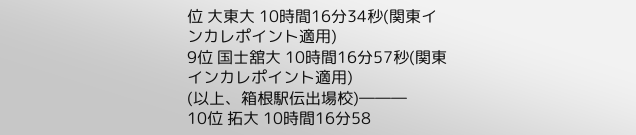位 大東大 10時間16分34秒(関東インカレポイント適用)
9位 国士舘大 10時間16分57秒(関東インカレポイント適用)
(以上、箱根駅伝出場校)―――
10位 拓大 10時間16分58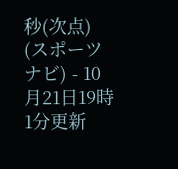秒(次点)
(スポーツナビ) - 10月21日19時1分更新